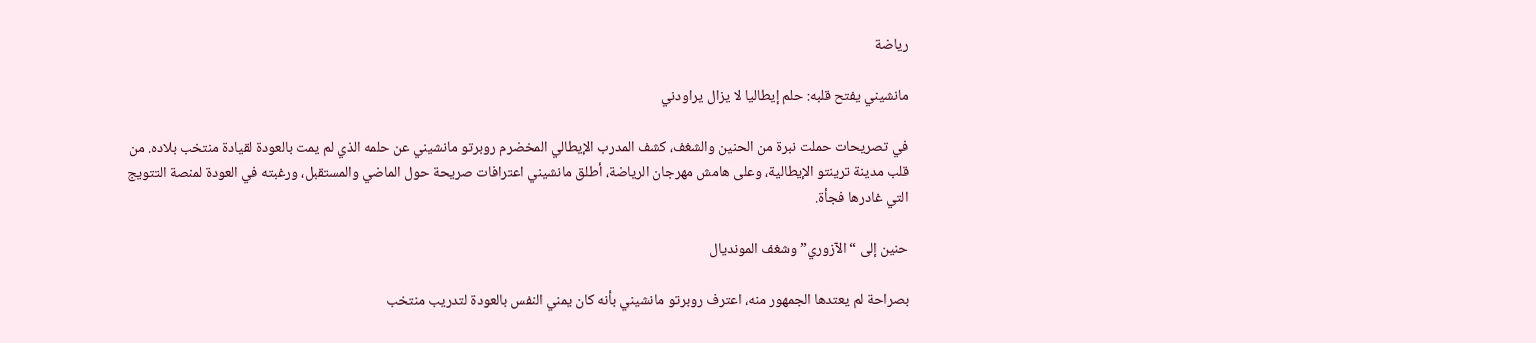رياضة

مانشيني يفتح قلبه: حلم إيطاليا لا يزال يراودني

في تصريحات حملت نبرة من الحنين والشغف، كشف المدرب الإيطالي المخضرم روبرتو مانشيني عن حلمه الذي لم يمت بالعودة لقيادة منتخب بلاده. من قلب مدينة ترينتو الإيطالية، وعلى هامش مهرجان الرياضة، أطلق مانشيني اعترافات صريحة حول الماضي والمستقبل، ورغبته في العودة لمنصة التتويج التي غادرها فجأة.

حنين إلى “الآزوري” وشغف المونديال

بصراحة لم يعتدها الجمهور منه، اعترف روبرتو مانشيني بأنه كان يمني النفس بالعودة لتدريب منتخب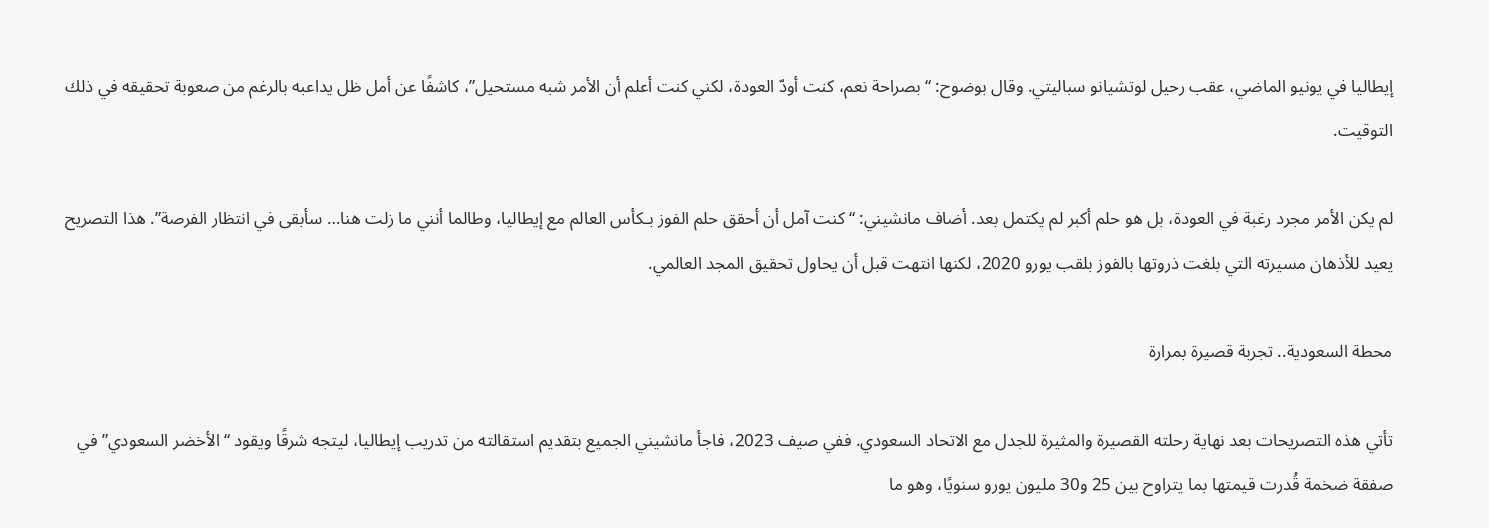إيطاليا في يونيو الماضي، عقب رحيل لوتشيانو سباليتي. وقال بوضوح: “بصراحة نعم، كنت أودّ العودة، لكني كنت أعلم أن الأمر شبه مستحيل”، كاشفًا عن أمل ظل يداعبه بالرغم من صعوبة تحقيقه في ذلك التوقيت.

لم يكن الأمر مجرد رغبة في العودة، بل هو حلم أكبر لم يكتمل بعد. أضاف مانشيني: “كنت آمل أن أحقق حلم الفوز بـكأس العالم مع إيطاليا، وطالما أنني ما زلت هنا… سأبقى في انتظار الفرصة”. هذا التصريح يعيد للأذهان مسيرته التي بلغت ذروتها بالفوز بلقب يورو 2020، لكنها انتهت قبل أن يحاول تحقيق المجد العالمي.

محطة السعودية.. تجربة قصيرة بمرارة

تأتي هذه التصريحات بعد نهاية رحلته القصيرة والمثيرة للجدل مع الاتحاد السعودي. ففي صيف 2023، فاجأ مانشيني الجميع بتقديم استقالته من تدريب إيطاليا، ليتجه شرقًا ويقود “الأخضر السعودي” في صفقة ضخمة قُدرت قيمتها بما يتراوح بين 25 و30 مليون يورو سنويًا، وهو ما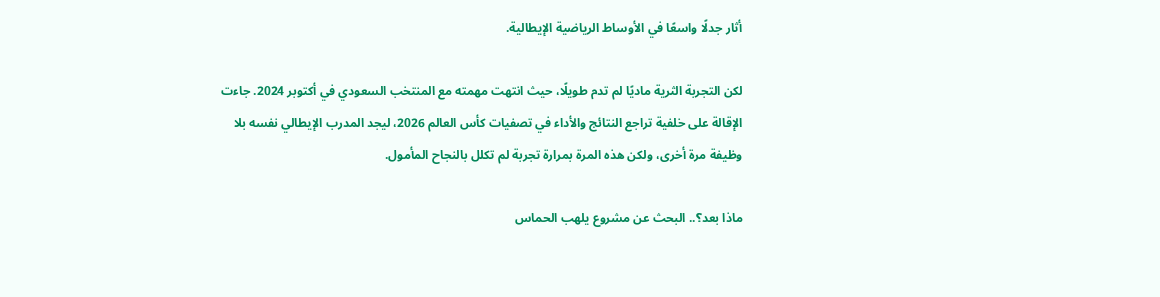أثار جدلًا واسعًا في الأوساط الرياضية الإيطالية.

لكن التجربة الثرية ماديًا لم تدم طويلًا، حيث انتهت مهمته مع المنتخب السعودي في أكتوبر 2024. جاءت الإقالة على خلفية تراجع النتائج والأداء في تصفيات كأس العالم 2026، ليجد المدرب الإيطالي نفسه بلا وظيفة مرة أخرى، ولكن هذه المرة بمرارة تجربة لم تكلل بالنجاح المأمول.

ماذا بعد؟.. البحث عن مشروع يلهب الحماس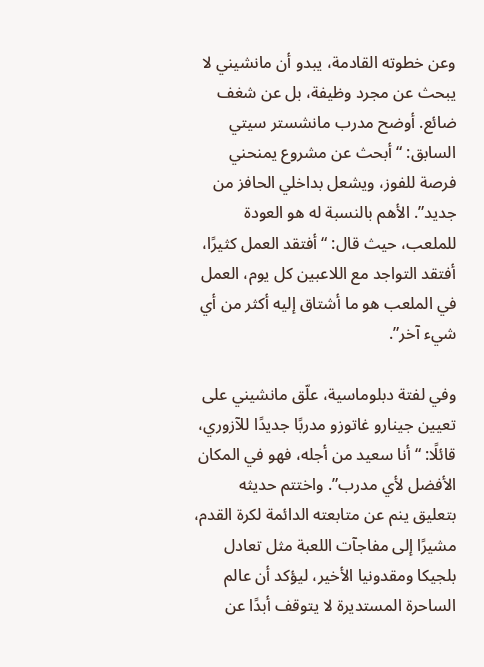وعن خطوته القادمة، يبدو أن مانشيني لا يبحث عن مجرد وظيفة، بل عن شغف ضائع. أوضح مدرب مانشستر سيتي السابق: “أبحث عن مشروع يمنحني فرصة للفوز، ويشعل بداخلي الحافز من جديد”. الأهم بالنسبة له هو العودة للملعب، حيث قال: “أفتقد العمل كثيرًا، أفتقد التواجد مع اللاعبين كل يوم، العمل في الملعب هو ما أشتاق إليه أكثر من أي شيء آخر”.

وفي لفتة دبلوماسية، علّق مانشيني على تعيين جينارو غاتوزو مدربًا جديدًا للآزوري، قائلًا: “أنا سعيد من أجله، فهو في المكان الأفضل لأي مدرب”. واختتم حديثه بتعليق ينم عن متابعته الدائمة لكرة القدم، مشيرًا إلى مفاجآت اللعبة مثل تعادل بلجيكا ومقدونيا الأخير، ليؤكد أن عالم الساحرة المستديرة لا يتوقف أبدًا عن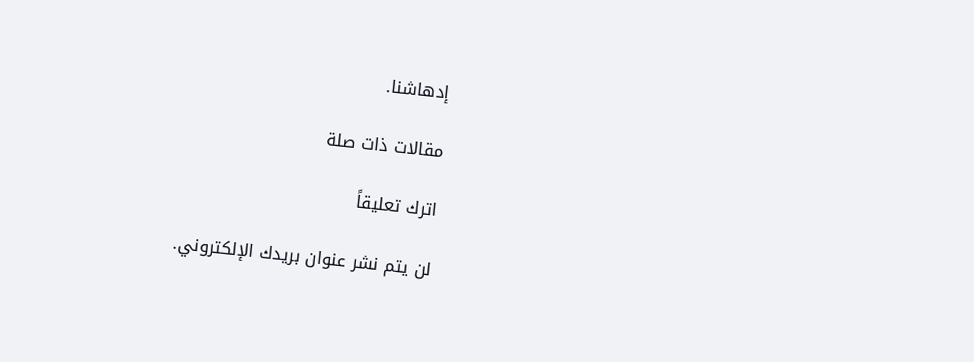إدهاشنا.

مقالات ذات صلة

اترك تعليقاً

لن يتم نشر عنوان بريدك الإلكتروني.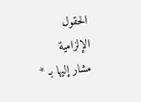الحقول الإلزامية مشار إليها بـ *